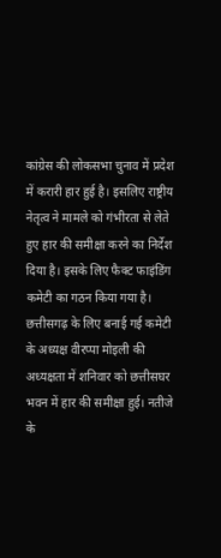कांग्रेस की लोकसभा चुनाव में प्रदेश में करारी हार हुई है। इसलिए राष्ट्रीय नेतृत्व ने मामले को गंभीरता से लेते हुए हार की समीक्षा करने का निर्देश दिया है। इसके लिए फैक्ट फाइंडिंग कमेटी का गठन किया गया है। छत्तीसगढ़ के लिए बनाई गई कमेटी के अध्यक्ष वीरप्पा मोइली की अध्यक्षता में शनिवार को छत्तीसघर भवन में हार की समीक्षा हुई। नतीजे के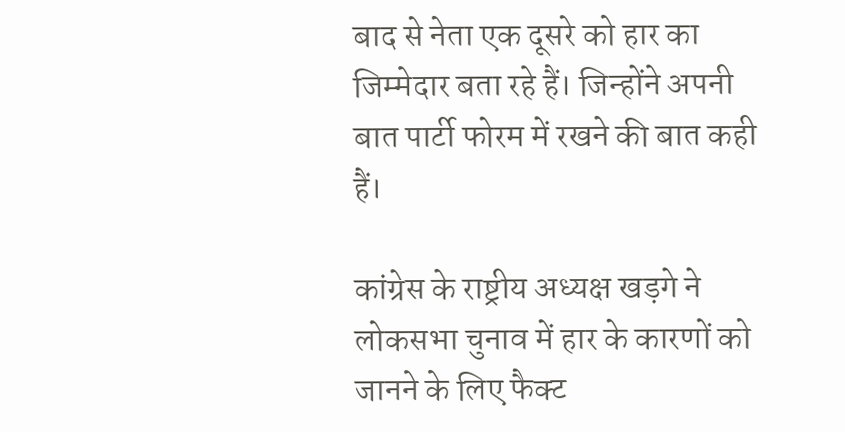बाद से नेता एक दूसरे को हार का जिम्मेदार बता रहे हैं। जिन्होंने अपनी बात पार्टी फोरम में रखने की बात कही हैं।

कांग्रेस के राष्ट्रीय अध्यक्ष खड़गे ने लोकसभा चुनाव में हार के कारणों को जानने के लिए फैक्ट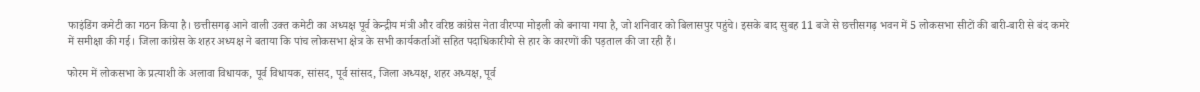फाइंडिंग कमेटी का गठन किया है। छत्तीसगढ़ आने वाली उक्त कमेटी का अध्यक्ष पूर्व केन्द्रीय मंत्री और वरिष्ठ कांग्रेस नेता वीरप्पा मोइली को बनाया गया है, जो शनिवार को बिलासपुर पहुंचे। इसके बाद सुबह 11 बजे से छत्तीसगढ़ भवन में 5 लोकसभा सीटों की बारी-बारी से बंद कमरे में समीक्षा की गई। जिला कांग्रेस के शहर अध्यक्ष ने बताया कि पांच लोकसभा क्षेत्र के सभी कार्यकर्ताओं सहित पदाधिकारीयो से हार के कारणों की पड़ताल की जा रही हैं।

फोरम में लोकसभा के प्रत्याशी के अलावा विधायक, पूर्व विधायक, सांसद, पूर्व सांसद, जिला अध्यक्ष, शहर अध्यक्ष, पूर्व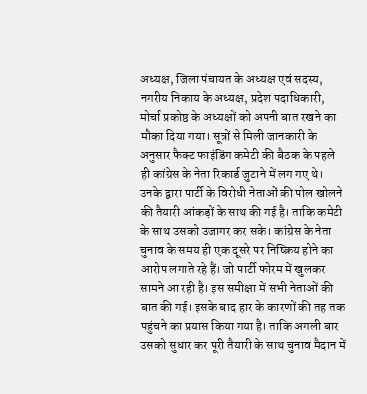अध्यक्ष, जिला पंचायत के अध्यक्ष एवं सदस्य, नगरीय निकाय के अध्यक्ष, प्रदेश पदाधिकारी, मोर्चा प्रकोष्ठ के अध्यक्षों को अपनी बात रखने का मौका दिया गया। सूत्रों से मिली जानकारी के अनुसार फैक्ट फाइंडिंग कमेटी की बैठक के पहले ही कांग्रेस के नेता रिकार्ड जुटाने में लग गए थे। उनके द्वारा पार्टी के विरोधी नेताओं की पोल खोलने की तैयारी आंकड़ों के साथ की गई है। ताकि कमेटी के साथ उसको उजागर कर सके। कांग्रेस के नेता चुनाव के समय ही एक दूसरे पर निष्क्रिय होने का आरोप लगाते रहे हैं। जो पार्टी फोरम में खुलकर सामने आ रही है। इस समीक्षा में सभी नेताओं की बात की गई। इसके बाद हार के कारणों की तह तक पहुंचने का प्रयास किया गया है। ताकि अगली बार उसको सुधार कर पूरी तैयारी के साथ चुनाव मैदान में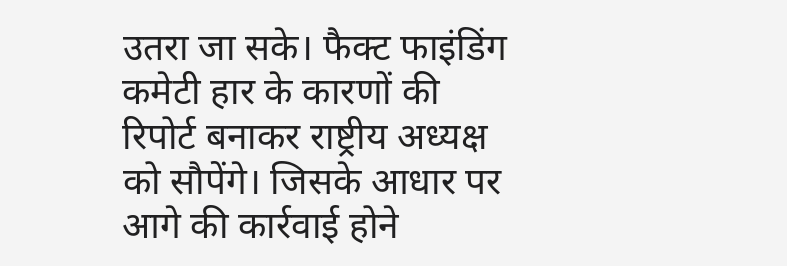उतरा जा सके। फैक्ट फाइंडिंग कमेटी हार के कारणों की रिपोर्ट बनाकर राष्ट्रीय अध्यक्ष को सौपेंगे। जिसके आधार पर आगे की कार्रवाई होने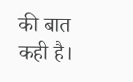की बात कही है।